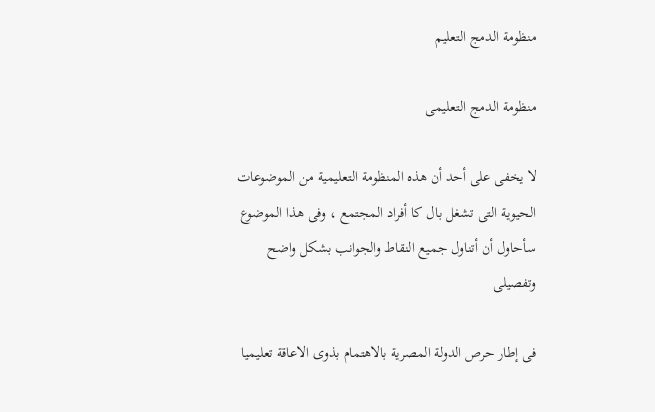منظومة الدمج التعليم

منظومة الدمج التعليمى

لا يخفى على أحد أن هذه المنظومة التعليمية من الموضوعات الحيوية التى تشغل بال كا أفراد المجتمع ، وفى هذا الموضوع سأحاول أن أتناول جميع النقاط والجوانب بشكل واضح وتفصيلى

فى إطار حرص الدولة المصرية بالاهتمام بذوى الاعاقة تعليميا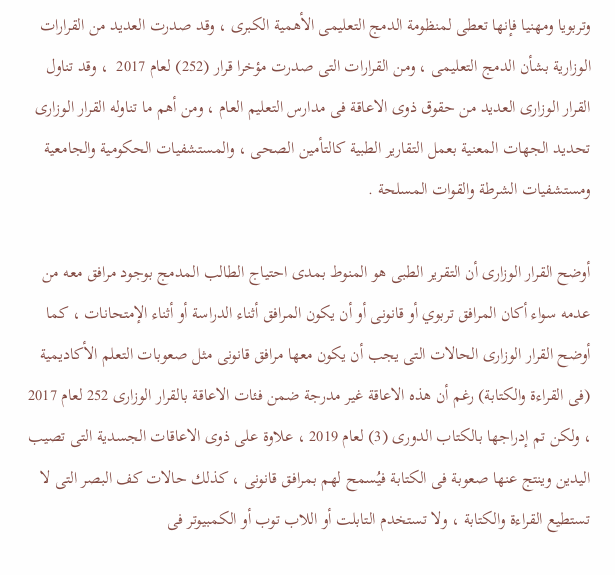وتربويا ومهنيا فإنها تعطى لمنظومة الدمج التعليمى الأهمية الكبرى ، وقد صدرت العديد من القرارات الوزارية بشأن الدمج التعليمى ، ومن القرارات التى صدرت مؤخرا قرار (252) لعام 2017  ، وقد تناول القرار الوزارى العديد من حقوق ذوى الاعاقة فى مدارس التعليم العام ، ومن أهم ما تناوله القرار الوزارى تحديد الجهات المعنية بعمل التقارير الطبية كالتأمين الصحى ، والمستشفيات الحكومية والجامعية ومستشفيات الشرطة والقوات المسلحة .

أوضح القرار الوزارى أن التقرير الطبى هو المنوط بمدى احتياج الطالب المدمج بوجود مرافق معه من عدمه سواء أكان المرافق تربوي أو قانونى أو أن يكون المرافق أثناء الدراسة أو أثناء الإمتحانات ، كما أوضح القرار الوزارى الحالات التى يجب أن يكون معها مرافق قانونى مثل صعوبات التعلم الأكاديمية (فى القراءة والكتابة) رغم أن هذه الاعاقة غير مدرجة ضمن فئات الاعاقة بالقرار الوزارى 252 لعام 2017 ، ولكن تم إدراجها بالكتاب الدورى (3) لعام 2019 ، علاوة على ذوى الاعاقات الجسدية التى تصيب اليدين وينتج عنها صعوبة فى الكتابة فيُسمح لهم بمرافق قانونى ، كذلك حالات كف البصر التى لا تستطيع القراءة والكتابة ، ولا تستخدم التابلت أو اللاب توب أو الكمبيوتر فى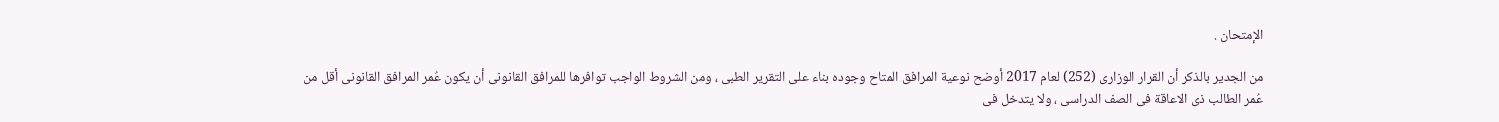الإمتحان .

من الجدير بالذكر أن القرار الوزارى (252) لعام 2017 أوضح نوعية المرافق المتاح وجوده بناء على التقرير الطبى ، ومن الشروط الواجب توافرها للمرافق القانونى أن يكون عُمر المرافق القانونى أقل من عُمر الطالب ذى الاعاقة فى الصف الدراسى ، ولا يتدخل فى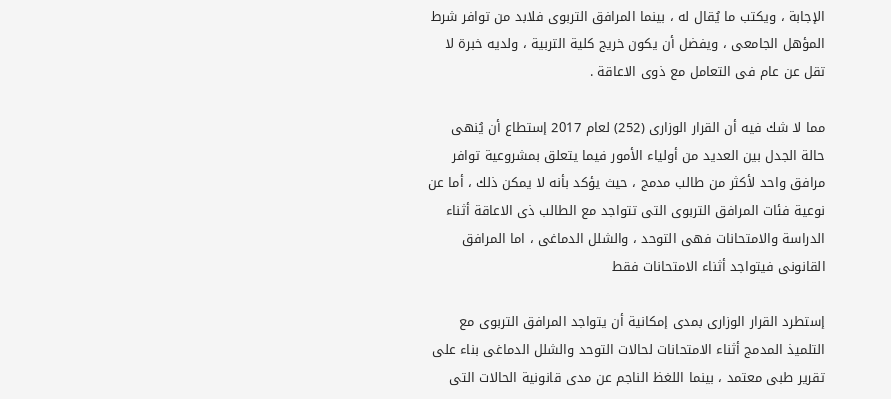الإجابة ، ويكتب ما يُقال له ، بينما المرافق التربوى فلابد من توافر شرط المؤهل الجامعى ، ويفضل أن يكون خريج كلية التربية ، ولديه خبرة لا تقل عن عام فى التعامل مع ذوى الاعاقة .

مما لا شك فيه أن القرار الوزارى (252) لعام 2017 إستطاع أن يُنهى حالة الجدل بين العديد من أولياء الأمور فيما يتعلق بمشروعية توافر مرافق واحد لأكثر من طالب مدمج ، حيث يؤكد بأنه لا يمكن ذلك ، أما عن نوعية فئات المرافق التربوى التى تتواجد مع الطالب ذى الاعاقة أثناء الدراسة والامتحانات فهى التوحد ، والشلل الدماغى ، اما المرافق القانونى فيتواجد أثناء الامتحانات فقط

إستطرد القرار الوزارى بمدى إمكانية أن يتواجد المرافق التربوى مع التلميذ المدمج أثناء الامتحانات لحالات التوحد والشلل الدماغى بناء على تقرير طبى معتمد ، بينما اللغظ الناجم عن مدى قانونية الحالات التى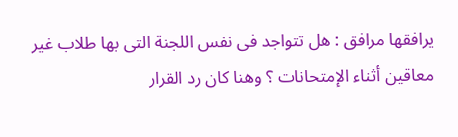يرافقها مرافق : هل تتواجد فى نفس اللجنة التى بها طلاب غير معاقين أثناء الإمتحانات ؟ وهنا كان رد القرار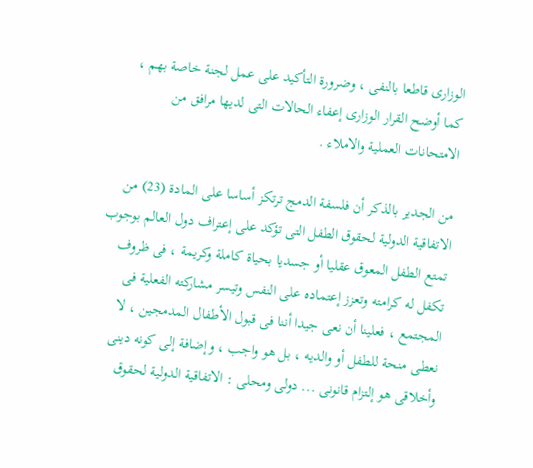الوزارى قاطعا بالنفى ، وضرورة التأكيد على عمل لجنة خاصة بهم ، كما أوضح القرار الوزارى إعفاء الحالات التى لديها مرافق من الامتحانات العملية والاملاء .

من الجدير بالذكر أن فلسفة الدمج ترتكز أساسا على المادة (23) من الاتفاقية الدولية لحقوق الطفل التى تؤكد على إعتراف دول العالم بوجوب تمتع الطفل المعوق عقليا أو جسديا بحياة كاملة وكريمة ، فى ظروف تكفل له كرامته وتعزز إعتماده على النفس وتيسر مشاركته الفعلية فى المجتمع ، فعلينا أن نعى جيدا أننا فى قبول الأطفال المدمجين ، لا نعطى منحة للطفل أو والديه ، بل هو واجب ، وإضافة إلى كونه دينى وأخلاقى هو إلتزام قانونى ... دولى ومحلى : الاتفاقية الدولية لحقوق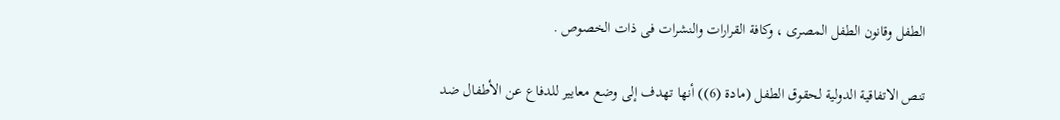الطفل وقانون الطفل المصرى ، وكافة القرارات والنشرات فى ذات الخصوص .

تنص الاتفاقية الدولية لحقوق الطفل (مادة (6)) أنها تهدف إلى وضع معايير للدفاع عن الأطفال ضد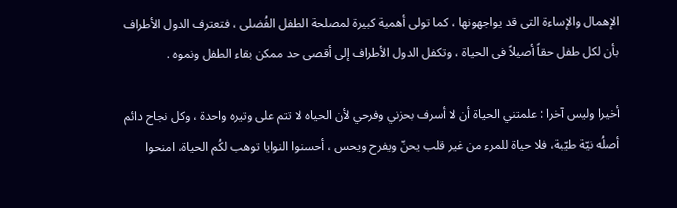الإهمال والإساءة التى قد يواجهونها ، كما تولى أهمية كبيرة لمصلحة الطفل الفُضلى ، فتعترف الدول الأطراف بأن لكل طفل حقاً أصيلاً فى الحياة ، وتكفل الدول الأطراف إلى أقصى حد ممكن بقاء الطفل ونموه .

أخيرا وليس آخرا : علمتني الحياة أن لا أسرف بحزني وفرحي لأن الحياه لا تتم على وتيره واحدة ، وكل نجاح دائم أصلُه نيّة طيّبة، فلا حياة للمرء من غير قلب يحنّ ويفرح ويحس ، أحسنوا النوايا توهب لكُم الحياة، امنحوا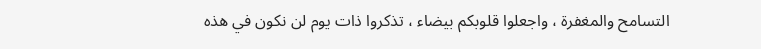التسامح والمغفرة ، واجعلوا قلوبكم بيضاء ، تذكروا ذات يوم لن نكون في هذه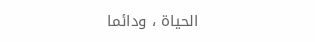الحياة ، ودائما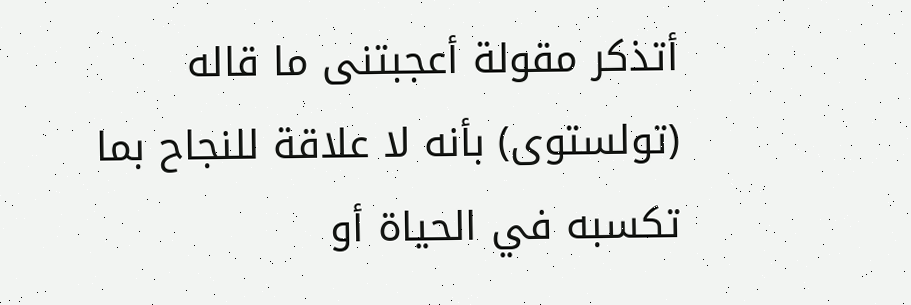أتذكر مقولة أعجبتنى ما قاله (تولستوى) بأنه لا علاقة للنجاح بما تكسبه في الحياة أو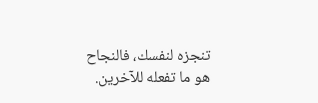تنجزه لنفسك، فالنجاح هو ما تفعله للآخرين.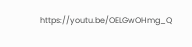https://youtu.be/OELGwOHmg_Q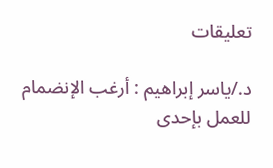تعليقات

د./ياسر إبراهيم : أرغب الإنضمام للعمل بإحدى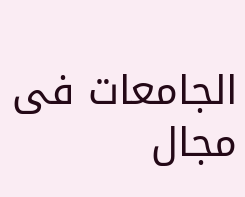الجامعات فى مجال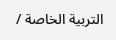التربية الخاصة /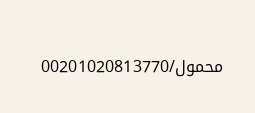محمول/00201020813770